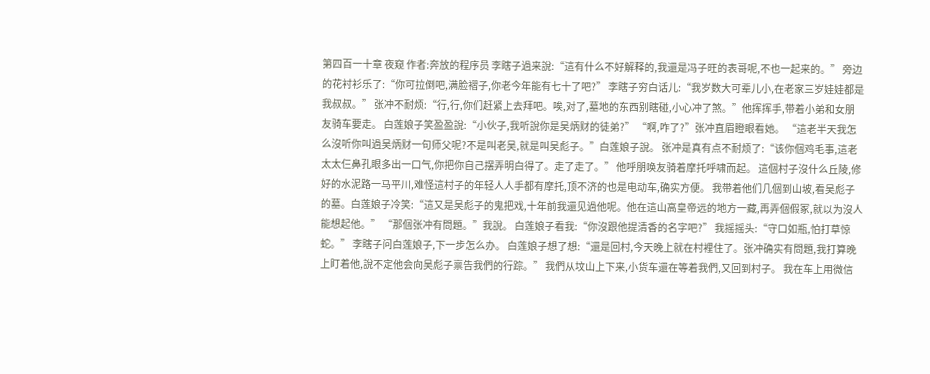第四百一十章 夜窥 作者:奔放的程序员 李瞎子過来說:“這有什么不好解释的,我還是冯子旺的表哥呢,不也一起来的。” 旁边的花衬衫乐了:“你可拉倒吧,满脸褶子,你老今年能有七十了吧?” 李瞎子穷白话儿:“我岁数大可辈儿小,在老家三岁娃娃都是我叔叔。” 张冲不耐烦:“行,行,你们赶紧上去拜吧。唉,对了,墓地的东西别瞎碰,小心冲了煞。”他挥挥手,带着小弟和女朋友骑车要走。 白莲娘子笑盈盈說:“小伙子,我听說你是吴炳财的徒弟?” “啊,咋了?”张冲直眉瞪眼看她。 “這老半天我怎么沒听你叫過吴炳财一句师父呢?不是叫老吴,就是叫吴彪子。”白莲娘子說。 张冲是真有点不耐烦了:“该你個鸡毛事,這老太太仨鼻孔眼多出一口气,你把你自己摆弄明白得了。走了走了。” 他呼朋唤友骑着摩托呼啸而起。 這個村子沒什么丘陵,修好的水泥路一马平川,难怪這村子的年轻人人手都有摩托,顶不济的也是电动车,确实方便。 我带着他们几個到山坡,看吴彪子的墓。白莲娘子冷笑:“這又是吴彪子的鬼把戏,十年前我還见過他呢。他在這山高皇帝远的地方一藏,再弄個假冢,就以为沒人能想起他。” “那個张冲有問題。”我說。 白莲娘子看我:“你沒跟他提清香的名字吧?” 我摇摇头:“守口如瓶,怕打草惊蛇。” 李瞎子问白莲娘子,下一步怎么办。 白莲娘子想了想:“還是回村,今天晚上就在村裡住了。张冲确实有問題,我打算晚上盯着他,說不定他会向吴彪子禀告我們的行踪。” 我們从坟山上下来,小货车還在等着我們,又回到村子。 我在车上用微信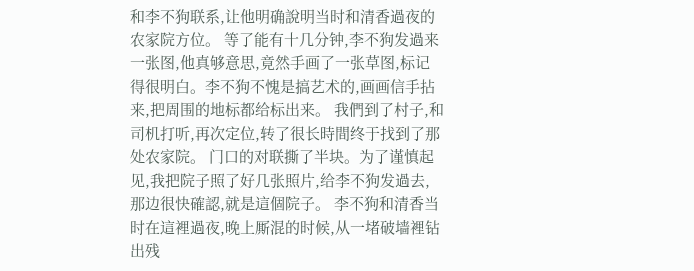和李不狗联系,让他明确說明当时和清香過夜的农家院方位。 等了能有十几分钟,李不狗发過来一张图,他真够意思,竟然手画了一张草图,标记得很明白。李不狗不愧是搞艺术的,画画信手拈来,把周围的地标都给标出来。 我們到了村子,和司机打听,再次定位,转了很长時間终于找到了那处农家院。 门口的对联撕了半块。为了谨慎起见,我把院子照了好几张照片,给李不狗发過去,那边很快確認,就是這個院子。 李不狗和清香当时在這裡過夜,晚上厮混的时候,从一堵破墙裡钻出残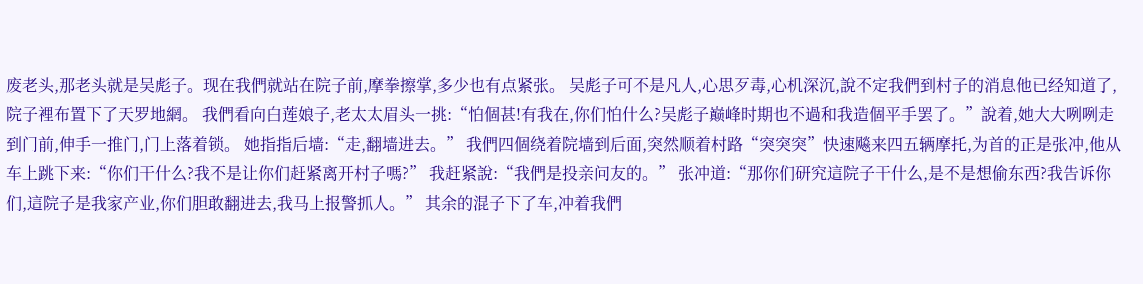废老头,那老头就是吴彪子。现在我們就站在院子前,摩拳擦掌,多少也有点紧张。 吴彪子可不是凡人,心思歹毒,心机深沉,說不定我們到村子的消息他已经知道了,院子裡布置下了天罗地網。 我們看向白莲娘子,老太太眉头一挑:“怕個甚!有我在,你们怕什么?吴彪子巅峰时期也不過和我造個平手罢了。”說着,她大大咧咧走到门前,伸手一推门,门上落着锁。 她指指后墙:“走,翻墙进去。” 我們四個绕着院墙到后面,突然顺着村路“突突突”快速飚来四五辆摩托,为首的正是张冲,他从车上跳下来:“你们干什么?我不是让你们赶紧离开村子嗎?” 我赶紧說:“我們是投亲问友的。” 张冲道:“那你们研究這院子干什么,是不是想偷东西?我告诉你们,這院子是我家产业,你们胆敢翻进去,我马上报警抓人。” 其余的混子下了车,冲着我們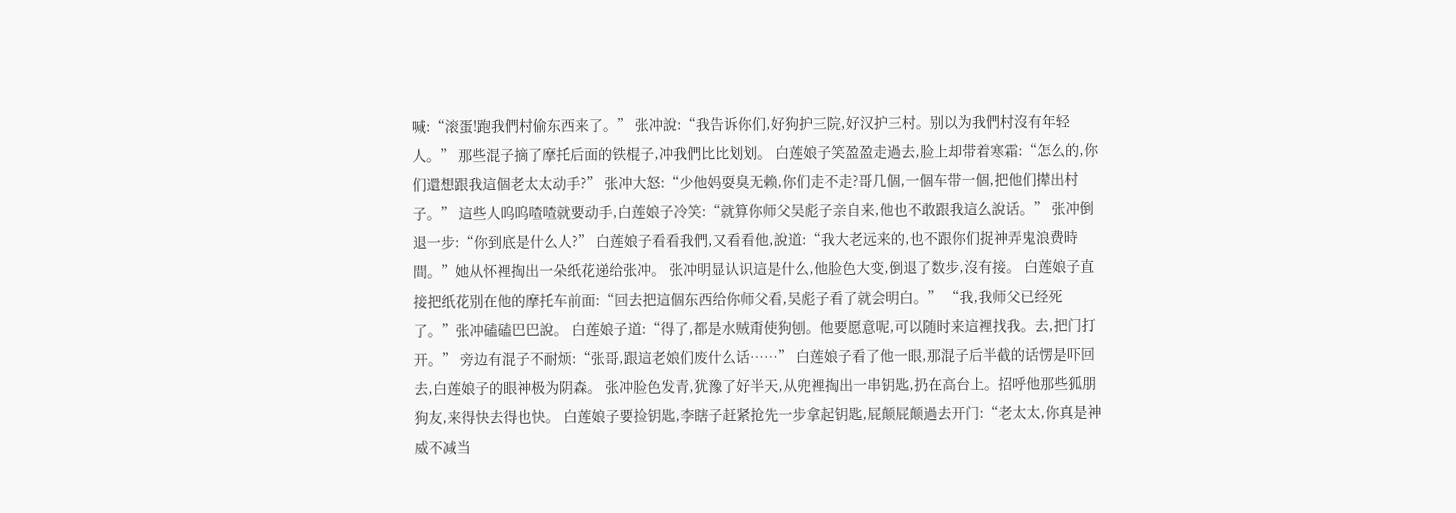喊:“滚蛋!跑我們村偷东西来了。” 张冲說:“我告诉你们,好狗护三院,好汉护三村。别以为我們村沒有年轻人。” 那些混子摘了摩托后面的铁棍子,冲我們比比划划。 白莲娘子笑盈盈走過去,脸上却带着寒霜:“怎么的,你们還想跟我這個老太太动手?” 张冲大怒:“少他妈耍臭无赖,你们走不走?哥几個,一個车带一個,把他们撵出村子。” 這些人呜呜喳喳就要动手,白莲娘子冷笑:“就算你师父吴彪子亲自来,他也不敢跟我這么說话。” 张冲倒退一步:“你到底是什么人?” 白莲娘子看看我們,又看看他,說道:“我大老远来的,也不跟你们捉神弄鬼浪费時間。”她从怀裡掏出一朵纸花递给张冲。 张冲明显认识這是什么,他脸色大变,倒退了数步,沒有接。 白莲娘子直接把纸花别在他的摩托车前面:“回去把這個东西给你师父看,吴彪子看了就会明白。” “我,我师父已经死了。”张冲磕磕巴巴說。 白莲娘子道:“得了,都是水贼甭使狗刨。他要愿意呢,可以随时来這裡找我。去,把门打开。” 旁边有混子不耐烦:“张哥,跟這老娘们废什么话……” 白莲娘子看了他一眼,那混子后半截的话愣是吓回去,白莲娘子的眼神极为阴森。 张冲脸色发青,犹豫了好半天,从兜裡掏出一串钥匙,扔在高台上。招呼他那些狐朋狗友,来得快去得也快。 白莲娘子要捡钥匙,李瞎子赶紧抢先一步拿起钥匙,屁颠屁颠過去开门:“老太太,你真是神威不减当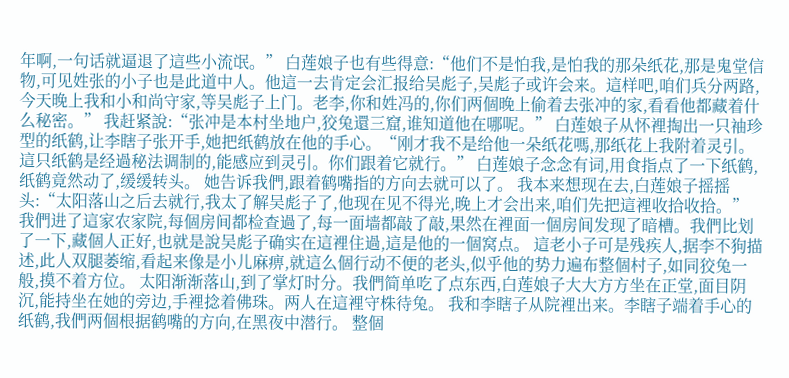年啊,一句话就逼退了這些小流氓。” 白莲娘子也有些得意:“他们不是怕我,是怕我的那朵纸花,那是鬼堂信物,可见姓张的小子也是此道中人。他這一去肯定会汇报给吴彪子,吴彪子或许会来。這样吧,咱们兵分两路,今天晚上我和小和尚守家,等吴彪子上门。老李,你和姓冯的,你们两個晚上偷着去张冲的家,看看他都藏着什么秘密。” 我赶紧說:“张冲是本村坐地户,狡兔還三窟,谁知道他在哪呢。” 白莲娘子从怀裡掏出一只袖珍型的纸鹤,让李瞎子张开手,她把纸鹤放在他的手心。“刚才我不是给他一朵纸花嗎,那纸花上我附着灵引。這只纸鹤是经過秘法调制的,能感应到灵引。你们跟着它就行。” 白莲娘子念念有词,用食指点了一下纸鹤,纸鹤竟然动了,缓缓转头。 她告诉我們,跟着鹤嘴指的方向去就可以了。 我本来想现在去,白莲娘子摇摇头:“太阳落山之后去就行,我太了解吴彪子了,他现在见不得光,晚上才会出来,咱们先把這裡收拾收拾。” 我們进了這家农家院,每個房间都检查過了,每一面墙都敲了敲,果然在裡面一個房间发现了暗槽。我們比划了一下,藏個人正好,也就是說吴彪子确实在這裡住過,這是他的一個窝点。 這老小子可是残疾人,据李不狗描述,此人双腿萎缩,看起来像是小儿麻痹,就這么個行动不便的老头,似乎他的势力遍布整個村子,如同狡兔一般,摸不着方位。 太阳渐渐落山,到了掌灯时分。我們简单吃了点东西,白莲娘子大大方方坐在正堂,面目阴沉,能持坐在她的旁边,手裡捻着佛珠。两人在這裡守株待兔。 我和李瞎子从院裡出来。李瞎子端着手心的纸鹤,我們两個根据鹤嘴的方向,在黑夜中潜行。 整個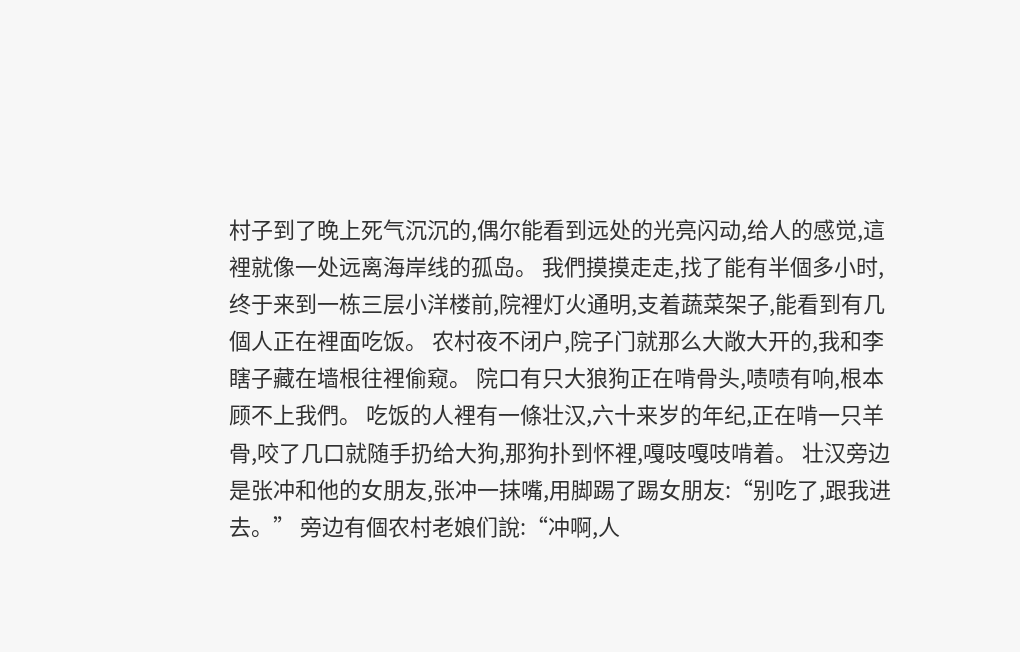村子到了晚上死气沉沉的,偶尔能看到远处的光亮闪动,给人的感觉,這裡就像一处远离海岸线的孤岛。 我們摸摸走走,找了能有半個多小时,终于来到一栋三层小洋楼前,院裡灯火通明,支着蔬菜架子,能看到有几個人正在裡面吃饭。 农村夜不闭户,院子门就那么大敞大开的,我和李瞎子藏在墙根往裡偷窥。 院口有只大狼狗正在啃骨头,啧啧有响,根本顾不上我們。 吃饭的人裡有一條壮汉,六十来岁的年纪,正在啃一只羊骨,咬了几口就随手扔给大狗,那狗扑到怀裡,嘎吱嘎吱啃着。 壮汉旁边是张冲和他的女朋友,张冲一抹嘴,用脚踢了踢女朋友:“别吃了,跟我进去。” 旁边有個农村老娘们說:“冲啊,人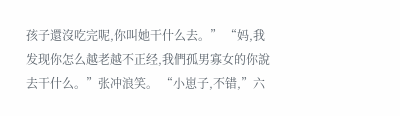孩子還沒吃完呢,你叫她干什么去。” “妈,我发现你怎么越老越不正经,我們孤男寡女的你說去干什么。”张冲浪笑。 “小崽子,不错,”六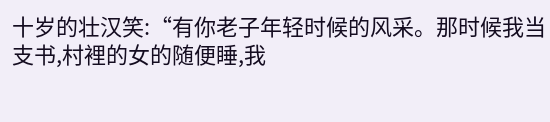十岁的壮汉笑:“有你老子年轻时候的风采。那时候我当支书,村裡的女的随便睡,我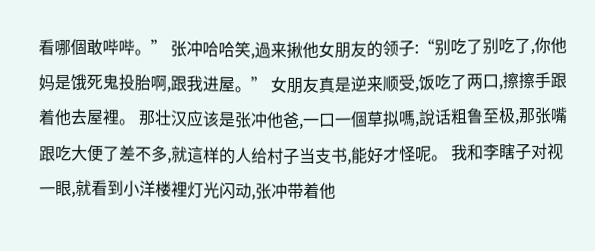看哪個敢哔哔。” 张冲哈哈笑,過来揪他女朋友的领子:“别吃了别吃了,你他妈是饿死鬼投胎啊,跟我进屋。” 女朋友真是逆来顺受,饭吃了两口,擦擦手跟着他去屋裡。 那壮汉应该是张冲他爸,一口一個草拟嗎,說话粗鲁至极,那张嘴跟吃大便了差不多,就這样的人给村子当支书,能好才怪呢。 我和李瞎子对视一眼,就看到小洋楼裡灯光闪动,张冲带着他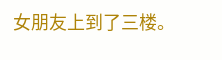女朋友上到了三楼。